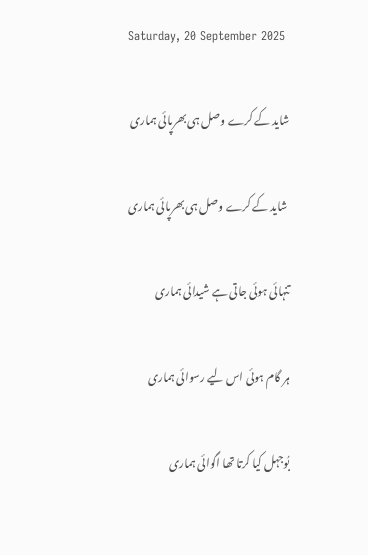Saturday, 20 September 2025

شاید کے کرے وصل ہی بھرپائی ہماری

 شاید کے کرے وصل ہی بھرپائی ہماری

تنہائی ہوئی جاتی ہے شیدائی ہماری

ہر گام ہوئی اس لیے رسوائی ہماری

بُوجہل کیا کرتا تھا اگوائی ہماری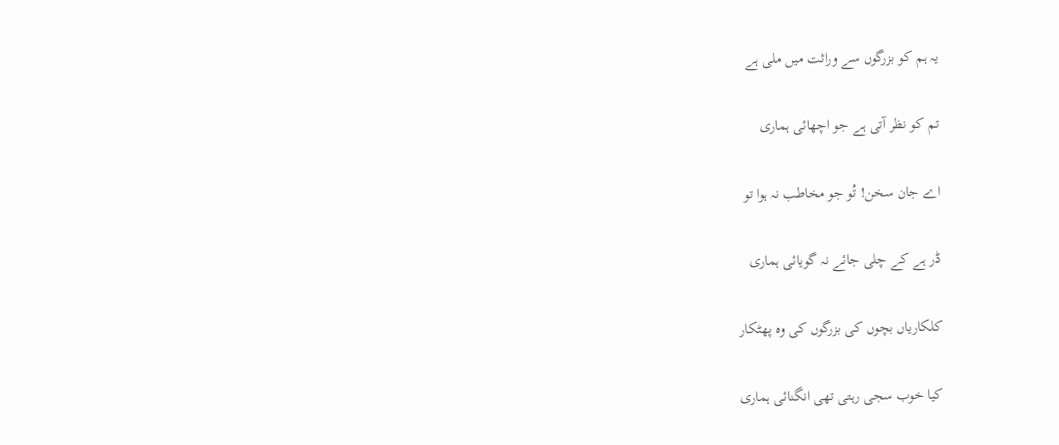یہ ہم کو بزرگوں سے وراثت میں ملی ہے

تم کو نظر آتی ہے جو اچھائی ہماری

اے جان سخن! تُو جو مخاطب نہ ہوا تو

ڈر ہے کے چلی جائے نہ گویائی ہماری

کلکاریاں بچوں کی بزرگوں کی وہ پھٹکار

کیا خوب سجی رہتی تھی انگنائی ہماری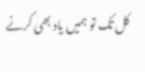کل تک تو ہمیں یاد بھی کرنے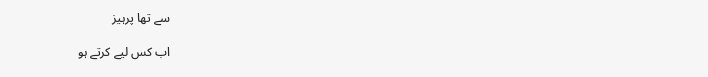سے تھا پرہیز

اب کس لیے کرتے ہو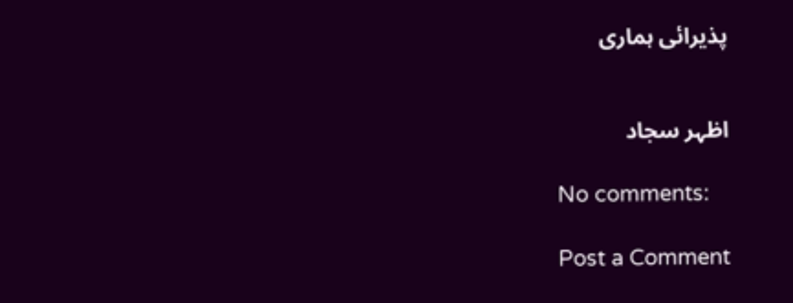پذیرائی ہماری


اظہر سجاد

No comments:

Post a Comment